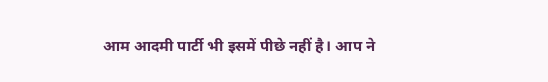आम आदमी पार्टी भी इसमें पीछे नहीं है। आप ने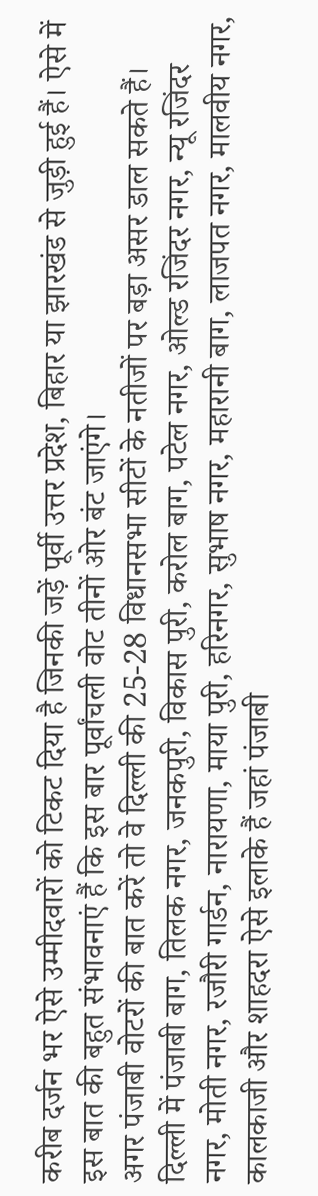करीब दर्जन भर ऐसे उम्मीदवारों को टिकट दिया है जिनकी जड़ें पूर्वी उत्तर प्रदेश, बिहार या झारखंड से जुड़ी हुई हैं। ऐसे में इस बात की बहुत संभावनाएं हैं कि इस बार पूर्वांचली वोट तीनों ओर बंट जाएंगे।
अगर पंजाबी वोटरों की बात करें तो वे दिल्ली की 25-28 विधानसभा सीटों के नतीजों पर बड़ा असर डाल सकते हैं। दिल्ली में पंजाबी बाग, तिलक नगर, जनकपुरी, विकास पुरी, करोल बाग, पटेल नगर, ओल्ड रजिंदर नगर, न्यू रजिंदर नगर, मोती नगर, रजौरी गार्डन, नारायणा, माया पुरी, हरिनगर, सुभाष नगर, महारानी बाग, लाजपत नगर, मालवीय नगर, कालकाजी और शाहदरा ऐसे इलाके हैं जहां पंजाबी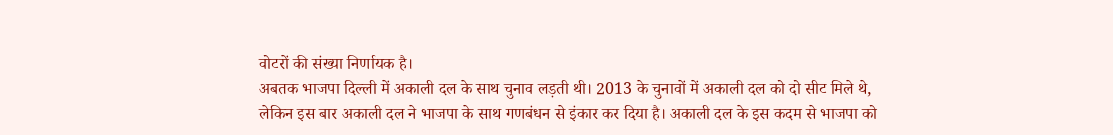वोटरों की संख्या निर्णायक है।
अबतक भाजपा दिल्ली में अकाली दल के साथ चुनाव लड़ती थी। 2013 के चुनावों में अकाली दल को दो सीट मिले थे, लेकिन इस बार अकाली दल ने भाजपा के साथ गणबंधन से इंकार कर दिया है। अकाली दल के इस कदम से भाजपा को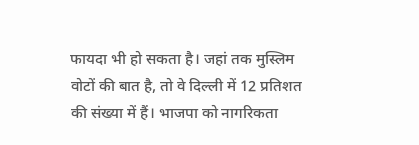फायदा भी हो सकता है। जहां तक मुस्लिम वोटों की बात है, तो वे दिल्ली में 12 प्रतिशत की संख्या में हैं। भाजपा को नागरिकता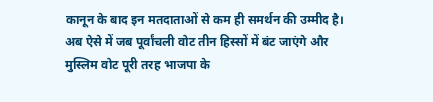कानून के बाद इन मतदाताओं से कम ही समर्थन की उम्मीद है।
अब ऐसे में जब पूर्वांचली वोट तीन हिस्सों में बंट जाएंगे और मुस्लिम वोट पूरी तरह भाजपा के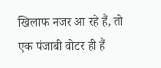खिलाफ नजर आ रहे हैं, तो एक पंजाबी वोटर ही हैं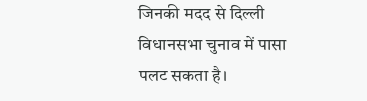जिनकी मदद से दिल्ली विधानसभा चुनाव में पासा पलट सकता है।